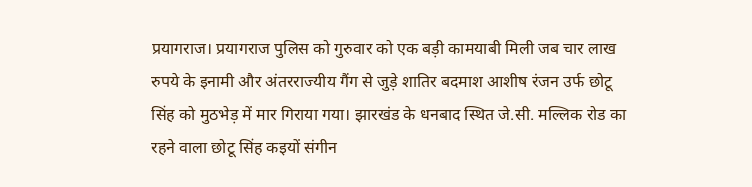प्रयागराज। प्रयागराज पुलिस को गुरुवार को एक बड़ी कामयाबी मिली जब चार लाख रुपये के इनामी और अंतरराज्यीय गैंग से जुड़े शातिर बदमाश आशीष रंजन उर्फ छोटू सिंह को मुठभेड़ में मार गिराया गया। झारखंड के धनबाद स्थित जे.सी. मल्लिक रोड का रहने वाला छोटू सिंह कइयों संगीन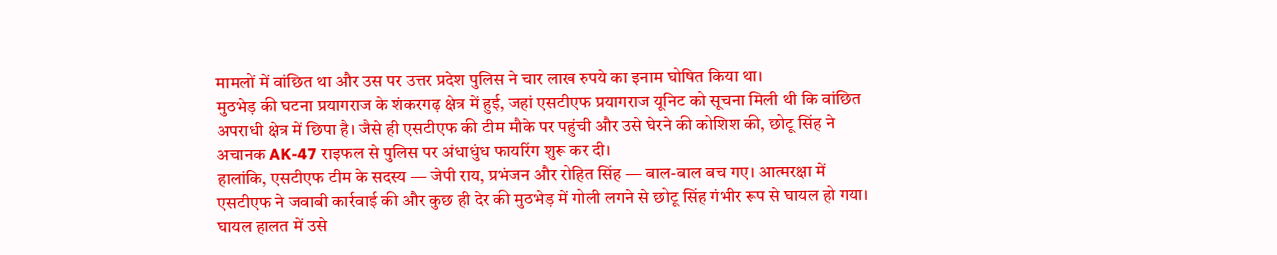मामलों में वांछित था और उस पर उत्तर प्रदेश पुलिस ने चार लाख रुपये का इनाम घोषित किया था।
मुठभेड़ की घटना प्रयागराज के शंकरगढ़ क्षेत्र में हुई, जहां एसटीएफ प्रयागराज यूनिट को सूचना मिली थी कि वांछित अपराधी क्षेत्र में छिपा है। जैसे ही एसटीएफ की टीम मौके पर पहुंची और उसे घेरने की कोशिश की, छोटू सिंह ने अचानक AK-47 राइफल से पुलिस पर अंधाधुंध फायरिंग शुरू कर दी।
हालांकि, एसटीएफ टीम के सदस्य — जेपी राय, प्रभंजन और रोहित सिंह — बाल-बाल बच गए। आत्मरक्षा में एसटीएफ ने जवाबी कार्रवाई की और कुछ ही देर की मुठभेड़ में गोली लगने से छोटू सिंह गंभीर रूप से घायल हो गया।
घायल हालत में उसे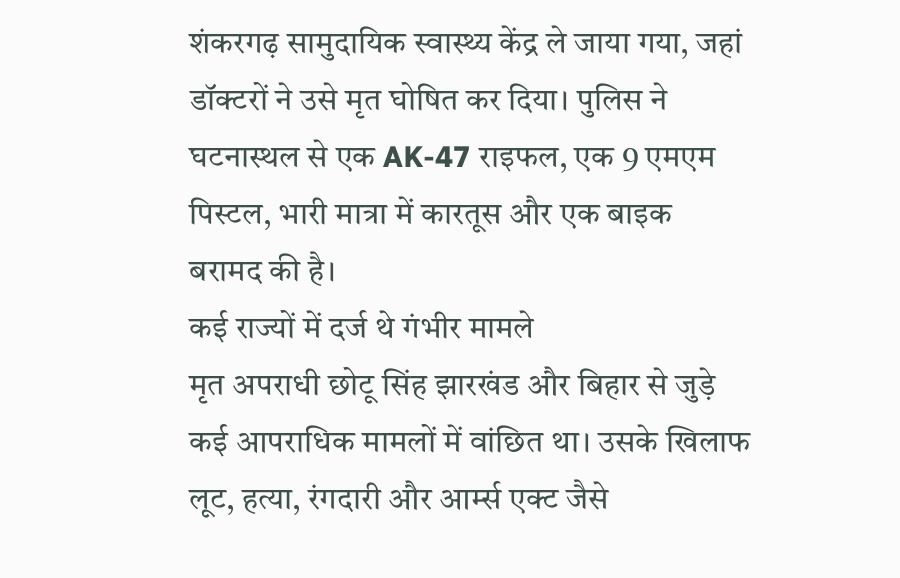शंकरगढ़ सामुदायिक स्वास्थ्य केंद्र ले जाया गया, जहां डॉक्टरों ने उसे मृत घोषित कर दिया। पुलिस ने घटनास्थल से एक AK-47 राइफल, एक 9 एमएम पिस्टल, भारी मात्रा में कारतूस और एक बाइक बरामद की है।
कई राज्यों में दर्ज थे गंभीर मामले
मृत अपराधी छोटू सिंह झारखंड और बिहार से जुड़े कई आपराधिक मामलों में वांछित था। उसके खिलाफ लूट, हत्या, रंगदारी और आर्म्स एक्ट जैसे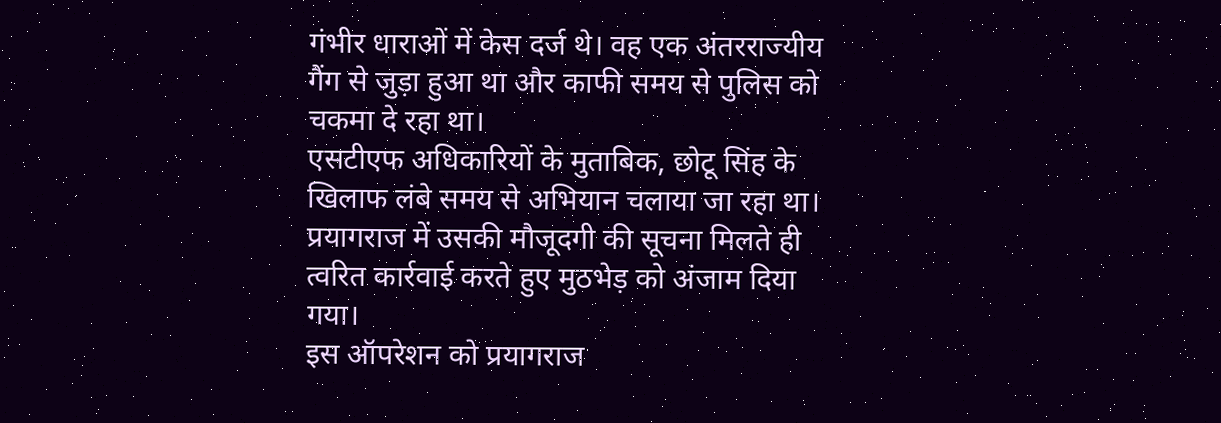गंभीर धाराओं में केस दर्ज थे। वह एक अंतरराज्यीय गैंग से जुड़ा हुआ था और काफी समय से पुलिस को चकमा दे रहा था।
एसटीएफ अधिकारियों के मुताबिक, छोटू सिंह के खिलाफ लंबे समय से अभियान चलाया जा रहा था। प्रयागराज में उसकी मौजूदगी की सूचना मिलते ही त्वरित कार्रवाई करते हुए मुठभेड़ को अंजाम दिया गया।
इस ऑपरेशन को प्रयागराज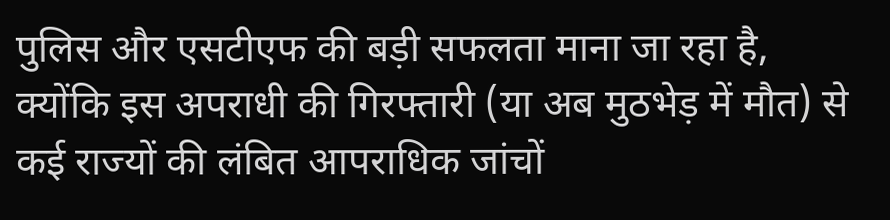पुलिस और एसटीएफ की बड़ी सफलता माना जा रहा है, क्योंकि इस अपराधी की गिरफ्तारी (या अब मुठभेड़ में मौत) से कई राज्यों की लंबित आपराधिक जांचों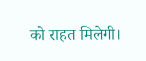को राहत मिलेगी।